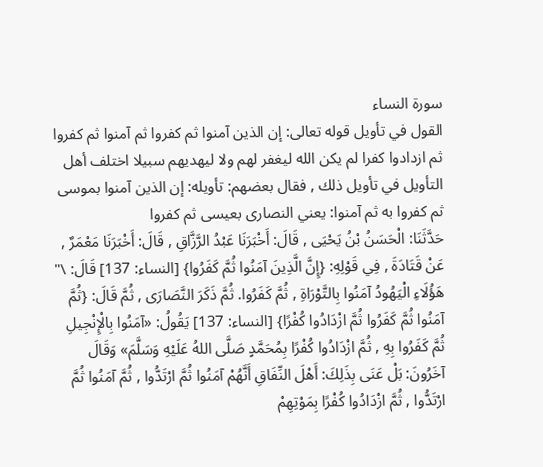سورة النساء
القول في تأويل قوله تعالى: إن الذين آمنوا ثم كفروا ثم آمنوا ثم كفروا ثم ازدادوا كفرا لم يكن الله ليغفر لهم ولا ليهديهم سبيلا اختلف أهل التأويل في تأويل ذلك , فقال بعضهم: تأويله: إن الذين آمنوا بموسى ثم كفروا به ثم آمنوا: يعني النصارى بعيسى ثم كفروا
حَدَّثَنَا: الْحَسَنُ بْنُ يَحْيَى , قَالَ: أَخْبَرَنَا عَبْدُ الرَّزَّاقِ , قَالَ: أَخْبَرَنَا مَعْمَرٌ , عَنْ قَتَادَةَ , فِي قَوْلِهِ: {إِنَّ الَّذِينَ آمَنُوا ثُمَّ كَفَرُوا} [النساء: 137] قَالَ: \" هَؤُلَاءِ الْيَهُودُ آمَنُوا بِالتَّوْرَاةِ , ثُمَّ كَفَرُوا. ثُمَّ ذَكَرَ النَّصَارَى , ثُمَّ قَالَ: {ثُمَّ آمَنُوا ثُمَّ كَفَرُوا ثُمَّ ازْدَادُوا كُفْرًا} [النساء: 137] يَقُولُ: «آمَنُوا بِالْإِنْجِيلِ ثُمَّ كَفَرُوا بِهِ , ثُمَّ ازْدَادُوا كُفْرًا بِمُحَمَّدٍ صَلَّى اللهُ عَلَيْهِ وَسَلَّمَ» وَقَالَ آخَرُونَ: بَلْ عَنَى بِذَلِكَ: أَهْلَ النِّفَاقِ أَنَّهُمْ آمَنُوا ثُمَّ ارْتَدُّوا , ثُمَّ آمَنُوا ثُمَّ ارْتَدُّوا , ثُمَّ ازْدَادُوا كُفْرًا بِمَوْتِهِمْ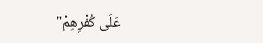عَلَى كُفْرِهِمْ"